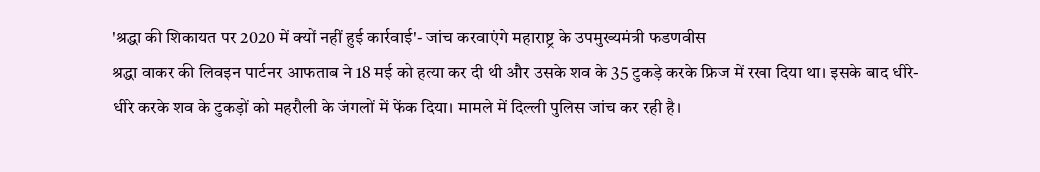'श्रद्धा की शिकायत पर 2020 में क्यों नहीं हुई कार्रवाई'- जांच करवाएंगे महाराष्ट्र के उपमुख्यमंत्री फडणवीस
श्रद्धा वाकर की लिवइन पार्टनर आफताब ने 18 मई को हत्या कर दी थी और उसके शव के 35 टुकड़े करके फ्रिज में रखा दिया था। इसके बाद धीरे-धीरे करके शव के टुकड़ों को महरौली के जंगलों में फेंक दिया। मामले में दिल्ली पुलिस जांच कर रही है।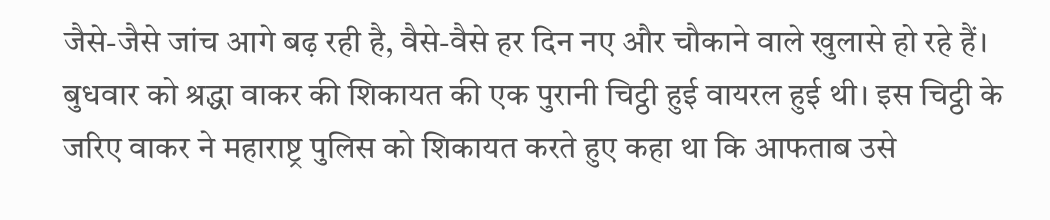जैसे-जैसे जांच आगे बढ़ रही है, वैसे-वैसे हर दिन नए और चौकाने वाले खुलासे हो रहे हैं। बुधवार को श्रद्धा वाकर की शिकायत की एक पुरानी चिट्ठी हुई वायरल हुई थी। इस चिट्ठी के जरिए वाकर ने महाराष्ट्र पुलिस को शिकायत करते हुए कहा था कि आफताब उसे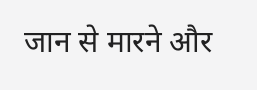जान से मारने और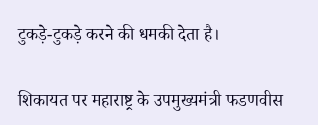टुकड़े-टुकड़े करने की धमकी देता है।

शिकायत पर महाराष्ट्र के उपमुख्यमंत्री फडणवीस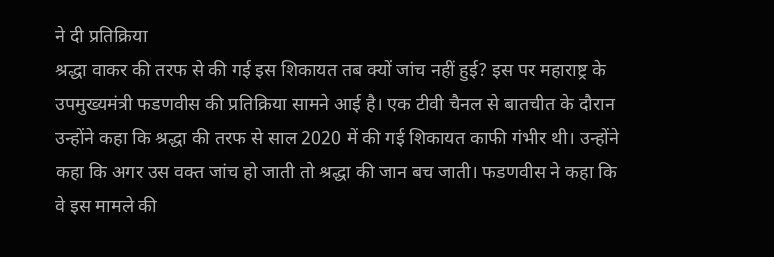ने दी प्रतिक्रिया
श्रद्धा वाकर की तरफ से की गई इस शिकायत तब क्यों जांच नहीं हुई? इस पर महाराष्ट्र के उपमुख्यमंत्री फडणवीस की प्रतिक्रिया सामने आई है। एक टीवी चैनल से बातचीत के दौरान उन्होंने कहा कि श्रद्धा की तरफ से साल 2020 में की गई शिकायत काफी गंभीर थी। उन्होंने कहा कि अगर उस वक्त जांच हो जाती तो श्रद्धा की जान बच जाती। फडणवीस ने कहा कि वे इस मामले की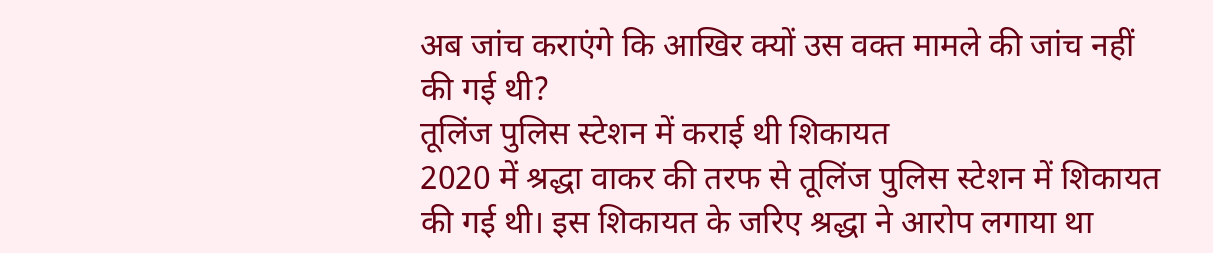अब जांच कराएंगे कि आखिर क्यों उस वक्त मामले की जांच नहीं की गई थी?
तूलिंज पुलिस स्टेशन में कराई थी शिकायत
2020 में श्रद्धा वाकर की तरफ से तूलिंज पुलिस स्टेशन में शिकायत की गई थी। इस शिकायत के जरिए श्रद्धा ने आरोप लगाया था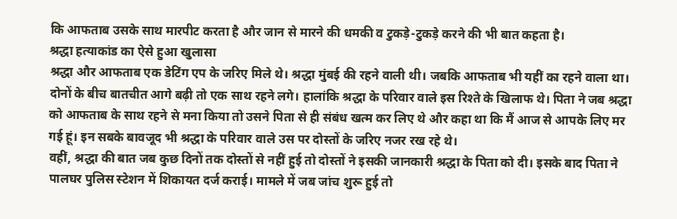कि आफताब उसके साथ मारपीट करता है और जान से मारने की धमकी व टुकड़े-टुकड़े करने की भी बात कहता है।
श्रद्धा हत्याकांड का ऐसे हुआ खुलासा
श्रद्धा और आफताब एक डेटिंग एप के जरिए मिले थे। श्रद्धा मुंबई की रहने वाली थी। जबकि आफताब भी यहीं का रहने वाला था। दोनों के बीच बातचीत आगे बढ़ी तो एक साथ रहने लगे। हालांकि श्रद्धा के परिवार वाले इस रिश्ते के खिलाफ थे। पिता ने जब श्रद्धा को आफताब के साथ रहने से मना किया तो उसने पिता से ही संबंध खत्म कर लिए थे और कहा था कि मैं आज से आपके लिए मर गई हूं। इन सबके बावजूद भी श्रद्धा के परिवार वाले उस पर दोस्तों के जरिए नजर रख रहे थे।
वहीं, श्रद्धा की बात जब कुछ दिनों तक दोस्तों से नहीं हुई तो दोस्तों ने इसकी जानकारी श्रद्धा के पिता को दी। इसके बाद पिता ने पालघर पुलिस स्टेशन में शिकायत दर्ज कराई। मामले में जब जांच शुरू हुई तो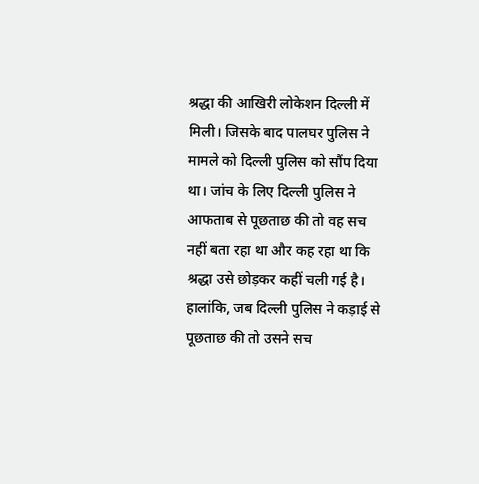श्रद्धा की आखिरी लोकेशन दिल्ली में मिली। जिसके बाद पालघर पुलिस ने मामले को दिल्ली पुलिस को सौंप दिया था। जांच के लिए दिल्ली पुलिस ने आफताब से पूछताछ की तो वह सच नहीं बता रहा था और कह रहा था कि श्रद्धा उसे छोड़कर कहीं चली गई है। हालांकि, जब दिल्ली पुलिस ने कड़ाई से पूछताछ की तो उसने सच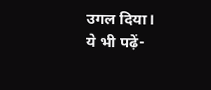उगल दिया।
ये भी पढ़ें-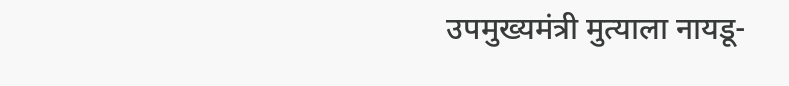उपमुख्यमंत्री मुत्याला नायडू-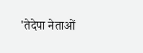'तेदेपा नेताओं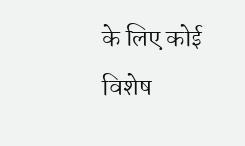के लिए कोई विशेष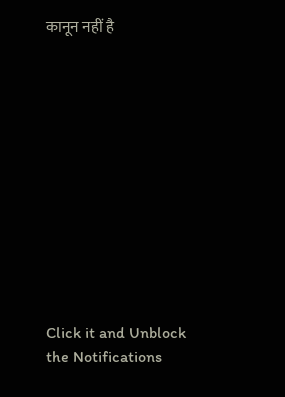कानून नहीं है












Click it and Unblock the Notifications